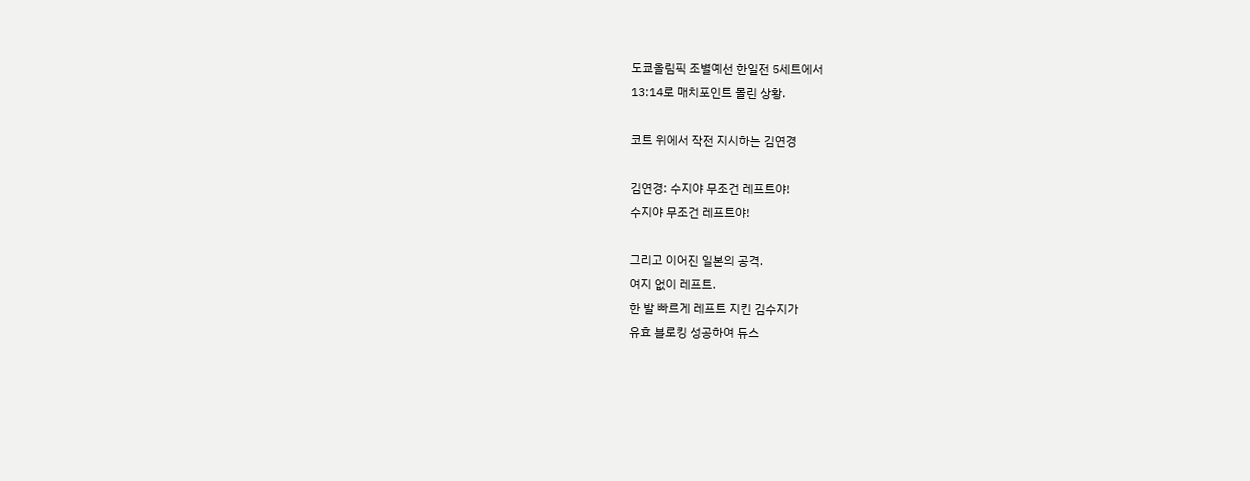도쿄올림픽 조별예선 한일전 5세트에서
13:14로 매치포인트 몰린 상황.

코트 위에서 작전 지시하는 김연경

김연경: 수지야 무조건 레프트야!
수지야 무조건 레프트야!

그리고 이어진 일본의 공격.
여지 없이 레프트.
한 발 빠르게 레프트 지킨 김수지가
유효 블로킹 성공하여 듀스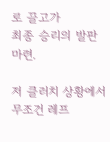로 끌고가
최종 승리의 발판 마련.

저 클러치 상황에서
무조건 레프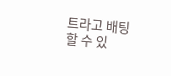트라고 배팅할 수 있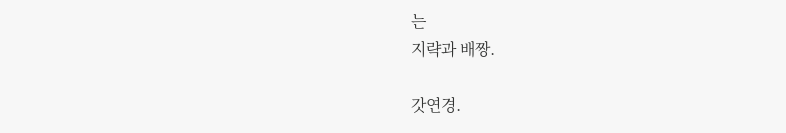는
지략과 배짱.

갓연경.